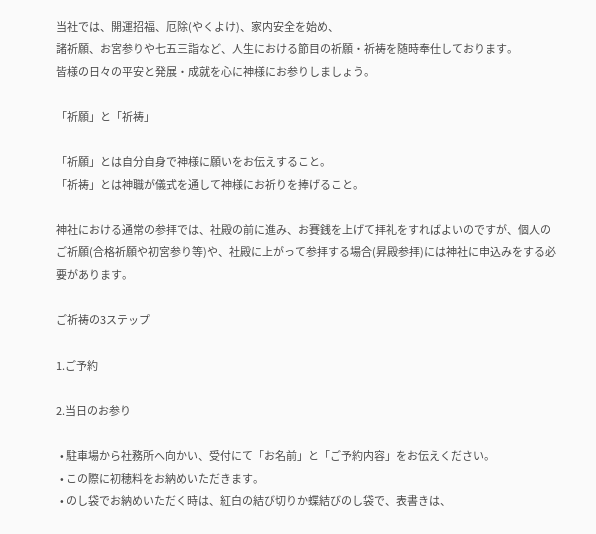当社では、開運招福、厄除(やくよけ)、家内安全を始め、
諸祈願、お宮参りや七五三詣など、人生における節目の祈願・祈祷を随時奉仕しております。
皆様の日々の平安と発展・成就を心に神様にお参りしましょう。

「祈願」と「祈祷」

「祈願」とは自分自身で神様に願いをお伝えすること。
「祈祷」とは神職が儀式を通して神様にお祈りを捧げること。

神社における通常の参拝では、社殿の前に進み、お賽銭を上げて拝礼をすればよいのですが、個人のご祈願(合格祈願や初宮参り等)や、社殿に上がって参拝する場合(昇殿参拝)には神社に申込みをする必要があります。

ご祈祷の3ステップ

1.ご予約

2.当日のお参り

  • 駐車場から社務所へ向かい、受付にて「お名前」と「ご予約内容」をお伝えください。
  • この際に初穂料をお納めいただきます。
  • のし袋でお納めいただく時は、紅白の結び切りか蝶結びのし袋で、表書きは、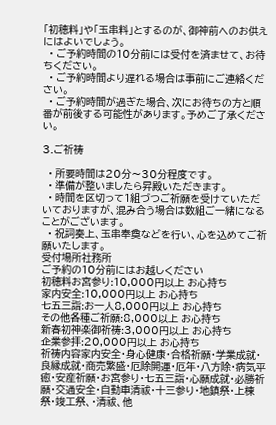「初穂料」や「玉串料」とするのが、御神前へのお供えにはよいでしょう。
  • ご予約時間の10分前には受付を済ませて、お待ちください。
  • ご予約時間より遅れる場合は事前にご連絡ください。
  • ご予約時間が過ぎた場合、次にお待ちの方と順番が前後する可能性があります。予めご了承ください。

3.ご祈祷

  • 所要時間は20分〜30分程度です。
  • 準備が整いましたら昇殿いただきます。
  • 時間を区切って1組づつご祈願を受けていただいておりますが、混み合う場合は数組ご一緒になることがございます。
  • 祝詞奏上、玉串奉奠などを行い、心を込めてご祈願いたします。
受付場所社務所
ご予約の10分前にはお越しください
初穂料お宮参り:10,000円以上 お心持ち
家内安全:10,000円以上 お心持ち
七五三詣:お一人8,000円以上 お心持ち
その他各種ご祈願:8,000以上 お心持ち
新春初神楽御祈祷:3,000円以上 お心持ち
企業参拝:20,000円以上 お心持ち
祈祷内容家内安全・身心健康・合格祈願・学業成就・良縁成就・商売繁盛・厄除開運・厄年・八方除・病気平癒・安産祈願・お宮参り・七五三詣・心願成就・必勝祈願・交通安全・自動車清祓・十三参り・地鎮祭・上棟祭・竣工祭、・清祓、他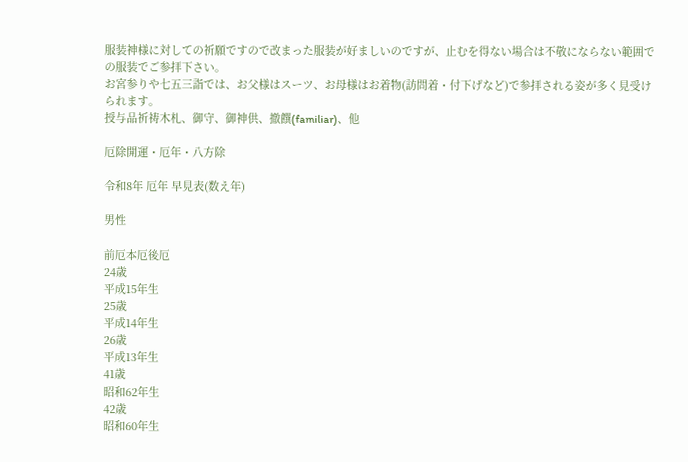服装神様に対しての祈願ですので改まった服装が好ましいのですが、止むを得ない場合は不敬にならない範囲での服装でご参拝下さい。
お宮参りや七五三詣では、お父様はスーツ、お母様はお着物(訪問着・付下げなど)で参拝される姿が多く見受けられます。
授与品祈祷木札、御守、御神供、撤饌(familiar)、他

厄除開運・厄年・八方除

令和8年 厄年 早見表(数え年)

男性

前厄本厄後厄
24歳
平成15年生
25歳
平成14年生
26歳
平成13年生
41歳
昭和62年生
42歳
昭和60年生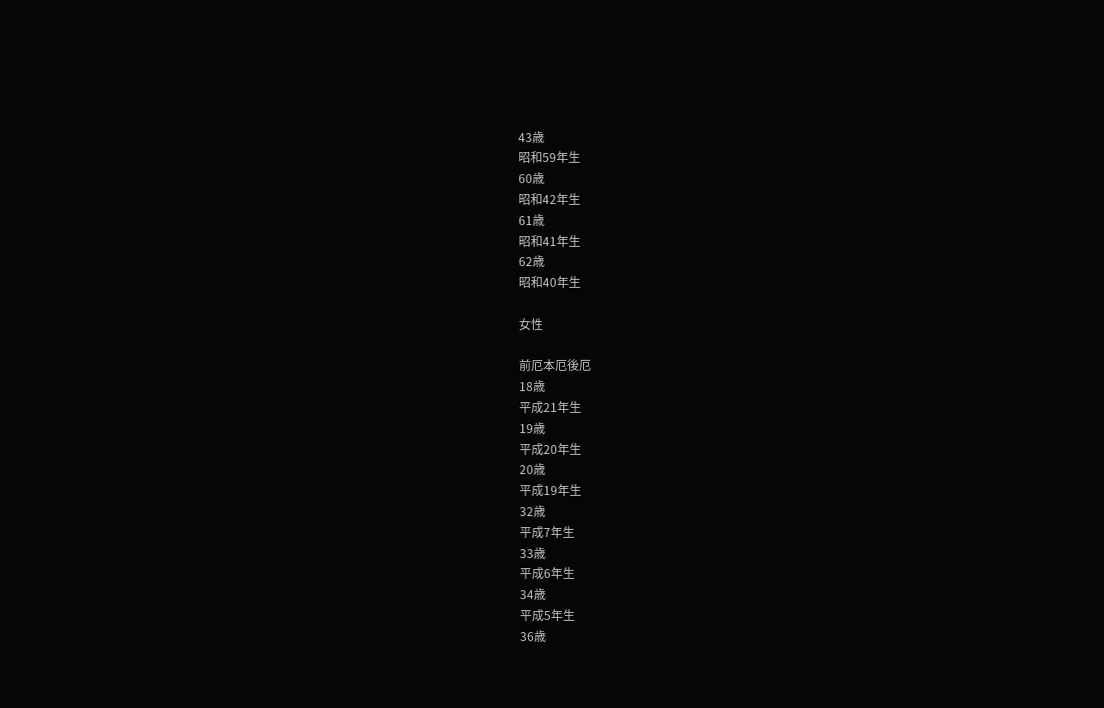43歳
昭和59年生
60歳
昭和42年生
61歳
昭和41年生
62歳
昭和40年生

女性

前厄本厄後厄
18歳
平成21年生
19歳
平成20年生
20歳
平成19年生
32歳
平成7年生
33歳
平成6年生
34歳
平成5年生
36歳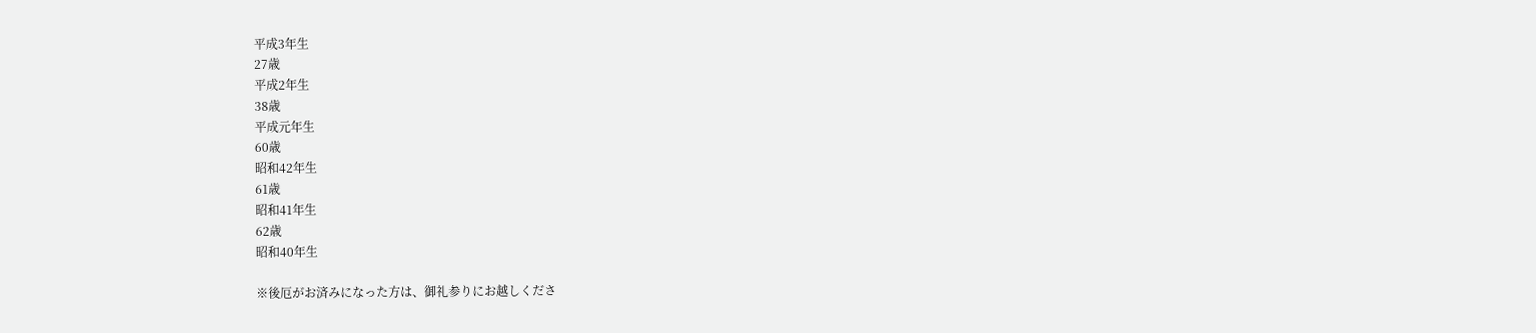平成3年生
27歳
平成2年生
38歳
平成元年生
60歳
昭和42年生
61歳
昭和41年生
62歳
昭和40年生

※後厄がお済みになった方は、御礼参りにお越しくださ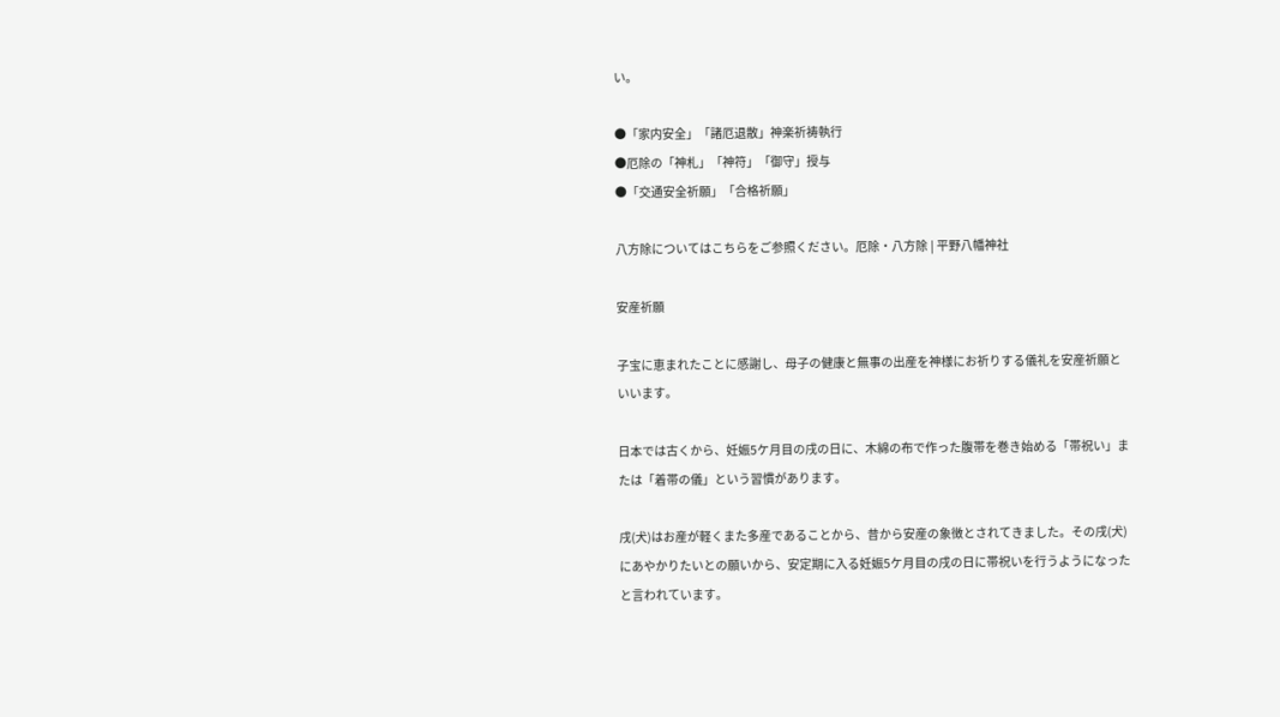い。

●「家内安全」「諸厄退散」神楽祈祷執行
●厄除の「神札」「神符」「御守」授与
●「交通安全祈願」「合格祈願」

八方除についてはこちらをご参照ください。厄除・八方除 | 平野八幡神社

安産祈願

子宝に恵まれたことに感謝し、母子の健康と無事の出産を神様にお祈りする儀礼を安産祈願といいます。

日本では古くから、妊娠5ケ月目の戌の日に、木綿の布で作った腹帯を巻き始める「帯祝い」または「着帯の儀」という習慣があります。

戌(犬)はお産が軽くまた多産であることから、昔から安産の象徴とされてきました。その戌(犬)にあやかりたいとの願いから、安定期に入る妊娠5ケ月目の戌の日に帯祝いを行うようになったと言われています。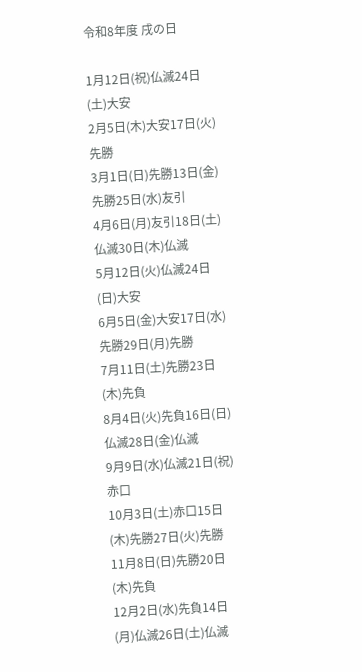令和8年度 戌の日

1月12日(祝)仏滅24日(土)大安
2月5日(木)大安17日(火)先勝
3月1日(日)先勝13日(金)先勝25日(水)友引
4月6日(月)友引18日(土)仏滅30日(木)仏滅
5月12日(火)仏滅24日(日)大安
6月5日(金)大安17日(水)先勝29日(月)先勝
7月11日(土)先勝23日(木)先負
8月4日(火)先負16日(日)仏滅28日(金)仏滅
9月9日(水)仏滅21日(祝)赤口
10月3日(土)赤口15日(木)先勝27日(火)先勝
11月8日(日)先勝20日(木)先負
12月2日(水)先負14日(月)仏滅26日(土)仏滅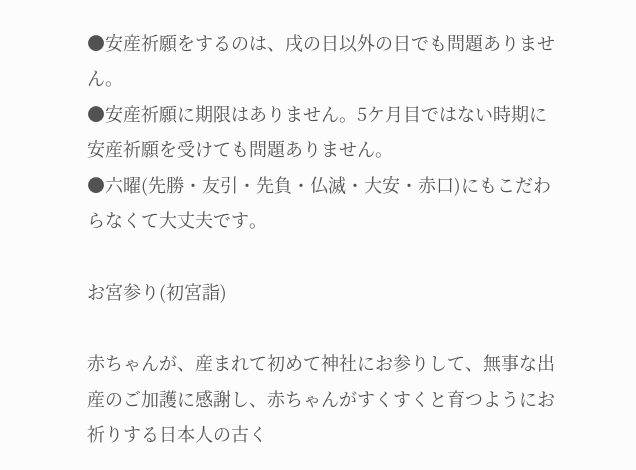●安産祈願をするのは、戌の日以外の日でも問題ありません。
●安産祈願に期限はありません。5ケ月目ではない時期に安産祈願を受けても問題ありません。
●六曜(先勝・友引・先負・仏滅・大安・赤口)にもこだわらなくて大丈夫です。

お宮参り(初宮詣)

赤ちゃんが、産まれて初めて神社にお参りして、無事な出産のご加護に感謝し、赤ちゃんがすくすくと育つようにお祈りする日本人の古く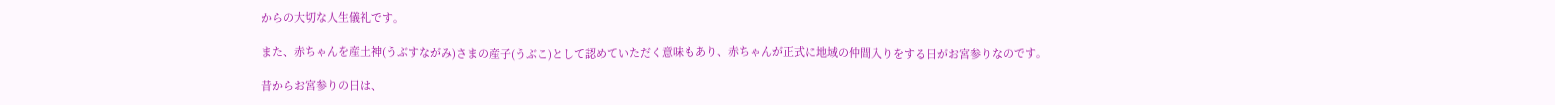からの大切な人生儀礼です。

また、赤ちゃんを産土神(うぶすながみ)さまの産子(うぶこ)として認めていただく意味もあり、赤ちゃんが正式に地域の仲間入りをする日がお宮参りなのです。

昔からお宮参りの日は、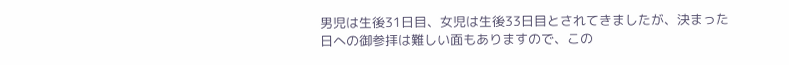男児は生後31日目、女児は生後33日目とされてきましたが、決まった日への御参拝は難しい面もありますので、この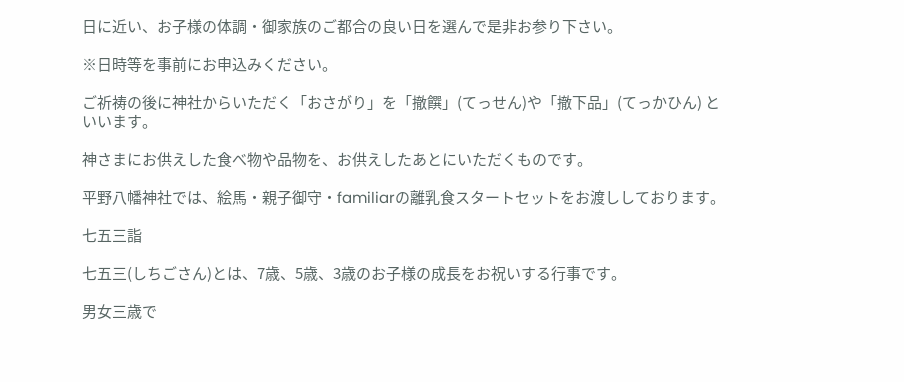日に近い、お子様の体調・御家族のご都合の良い日を選んで是非お参り下さい。

※日時等を事前にお申込みください。

ご祈祷の後に神社からいただく「おさがり」を「撤饌」(てっせん)や「撤下品」(てっかひん) といいます。

神さまにお供えした食べ物や品物を、お供えしたあとにいただくものです。

平野八幡神社では、絵馬・親子御守・familiarの離乳食スタートセットをお渡ししております。

七五三詣

七五三(しちごさん)とは、7歳、5歳、3歳のお子様の成長をお祝いする行事です。

男女三歳で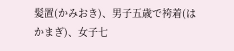髪置(かみおき)、男子五歳で袴着(はかまぎ)、女子七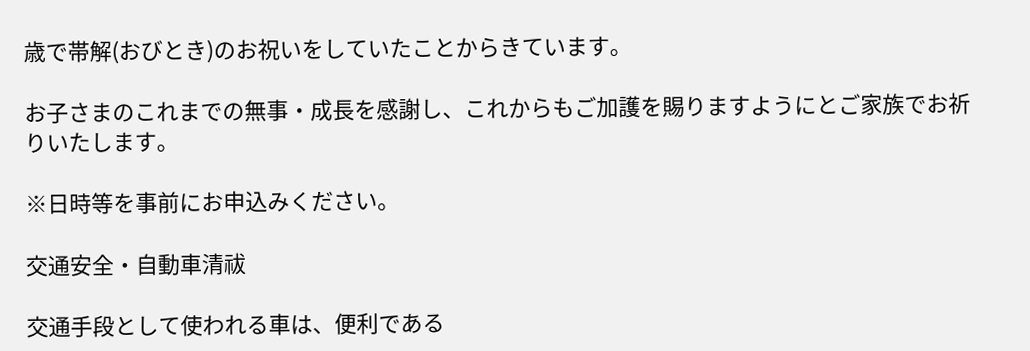歳で帯解(おびとき)のお祝いをしていたことからきています。

お子さまのこれまでの無事・成長を感謝し、これからもご加護を賜りますようにとご家族でお祈りいたします。

※日時等を事前にお申込みください。

交通安全・自動車清祓

交通手段として使われる車は、便利である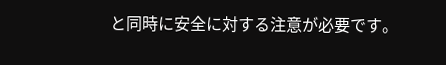と同時に安全に対する注意が必要です。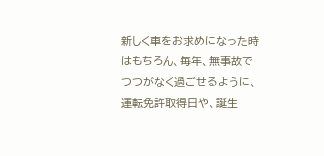新しく車をお求めになった時はもちろん、毎年、無事故でつつがなく過ごせるように、運転免許取得日や、誕生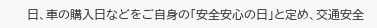日、車の購入日などをご自身の「安全安心の日」と定め、交通安全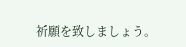祈願を致しましょう。